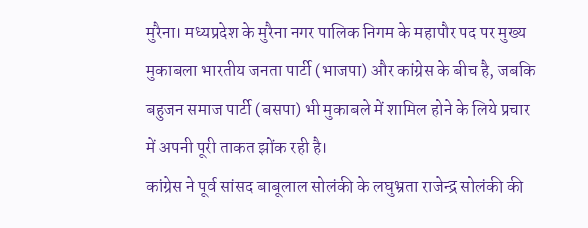मुरैना। मध्यप्रदेश के मुरैना नगर पालिक निगम के महापौर पद पर मुख्य मुकाबला भारतीय जनता पार्टी (भाजपा) और कांग्रेस के बीच है, जबकि बहुजन समाज पार्टी (बसपा) भी मुकाबले में शामिल होने के लिये प्रचार में अपनी पूरी ताकत झोंक रही है।
कांग्रेस ने पूर्व सांसद बाबूलाल सोलंकी के लघुभ्रता राजेन्द्र सोलंकी की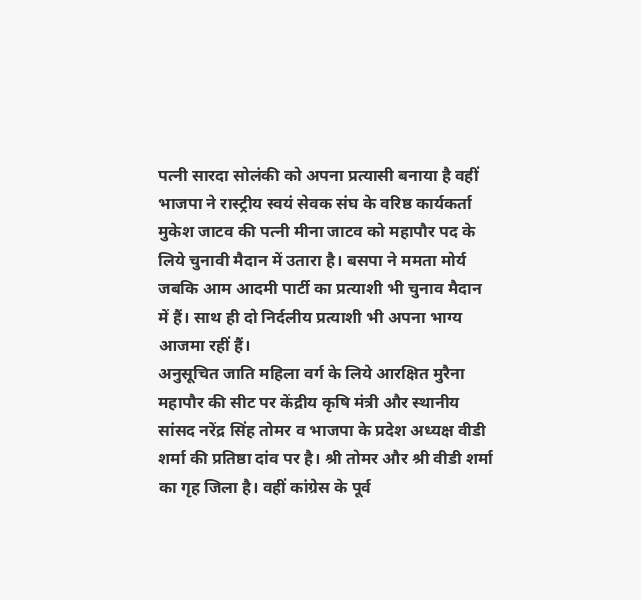पत्नी सारदा सोलंकी को अपना प्रत्यासी बनाया है वहीं भाजपा ने रास्ट्रीय स्वयं सेवक संघ के वरिष्ठ कार्यकर्ता मुकेश जाटव की पत्नी मीना जाटव को महापौर पद के लिये चुनावी मैदान में उतारा है। बसपा ने ममता मोर्य जबकि आम आदमी पार्टी का प्रत्याशी भी चुनाव मैदान में हैं। साथ ही दो निर्दलीय प्रत्याशी भी अपना भाग्य आजमा रहीं हैं।
अनुसूचित जाति महिला वर्ग के लिये आरक्षित मुरैना महापौर की सीट पर केंद्रीय कृषि मंत्री और स्थानीय सांसद नरेंद्र सिंह तोमर व भाजपा के प्रदेश अध्यक्ष वीडी शर्मा की प्रतिष्ठा दांव पर है। श्री तोमर और श्री वीडी शर्मा का गृह जिला है। वहीं कांग्रेस के पूर्व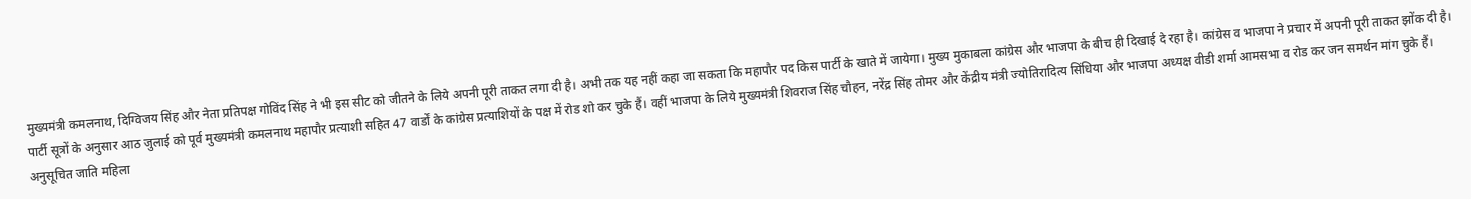मुख्यमंत्री कमलनाथ, दिग्विजय सिंह और नेता प्रतिपक्ष गोविंद सिंह ने भी इस सीट को जीतने के लिये अपनी पूरी ताकत लगा दी है। अभी तक यह नहीं कहा जा सकता कि महापौर पद किस पार्टी के खाते में जायेगा। मुख्य मुकाबला कांग्रेस और भाजपा के बीच ही दिखाई दे रहा है। कांग्रेस व भाजपा ने प्रचार में अपनी पूरी ताकत झोंक दी है। पार्टी सूत्रों के अनुसार आठ जुलाई को पूर्व मुख्यमंत्री कमलनाथ महापौर प्रत्याशी सहित 47 वार्डों के कांग्रेस प्रत्याशियों के पक्ष में रोड शो कर चुके हैं। वहीं भाजपा के लिये मुख्यमंत्री शिवराज सिंह चौहन, नरेंद्र सिंह तोमर और केंद्रीय मंत्री ज्योतिरादित्य सिंधिया और भाजपा अध्यक्ष वीडी शर्मा आमसभा व रोड कर जन समर्थन मांग चुके हैं। अनुसूचित जाति महिला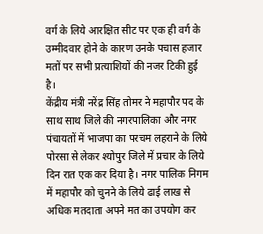वर्ग के लिये आरक्षित सीट पर एक ही वर्ग के उम्मीदवार होने के कारण उनके पचास हजार मतों पर सभी प्रत्याशियों की नजर टिकी हुई है।
केंद्रीय मंत्री नरेंद्र सिंह तोमर ने महापौर पद के साथ साथ जिले की नगरपालिका और नगर पंचायतों में भाजपा का परचम लहराने के लिये पोरसा से लेकर श्योपुर जिले में प्रचार के लिये दिन रात एक कर दिया है। नगर पालिक निगम में महापौर को चुनने के लिये ढाई लाख से अधिक मतदाता अपने मत का उपयोग कर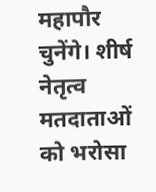महापौर चुनेंगे। शीर्ष नेतृत्व मतदाताओं को भरोसा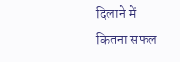दिलाने में कितना सफल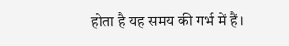होता है यह समय की गर्भ में हैं।